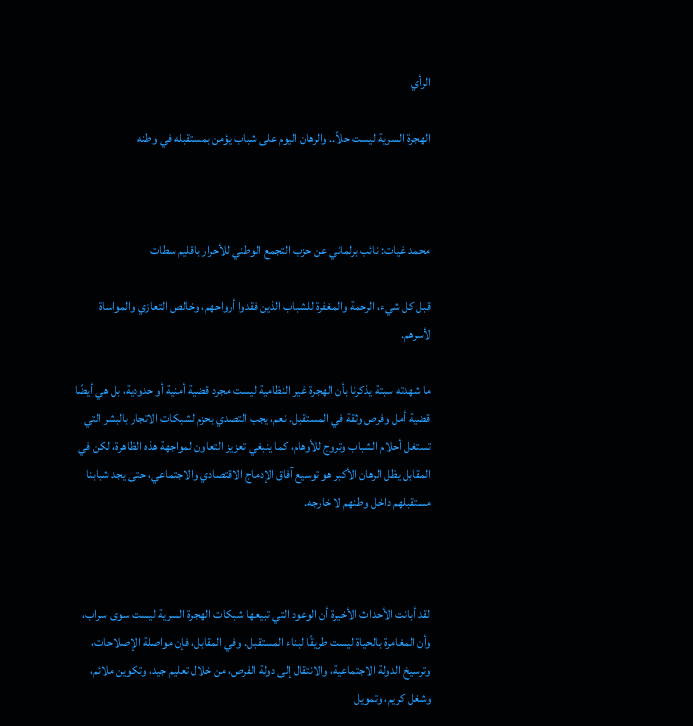الرأي

الهجرة السرية ليست حلاً.. والرهان اليوم على شباب يؤمن بمستقبله في وطنه



محمد غيات: نائب برلماني عن حزب التجمع الوطني للأحرار باقليم سطات

قبل كل شيء، الرحمة والمغفرة للشباب الذين فقدوا أرواحهم، وخالص التعازي والمواساة لأسرهم.

ما شهدته سبتة يذكرنا بأن الهجرة غير النظامية ليست مجرد قضية أمنية أو حدودية، بل هي أيضًا قضية أمل وفرص وثقة في المستقبل. نعم، يجب التصدي بحزم لشبكات الاتجار بالبشر التي تستغل أحلام الشباب وتروج للأوهام، كما ينبغي تعزيز التعاون لمواجهة هذه الظاهرة، لكن في المقابل يظل الرهان الأكبر هو توسيع آفاق الإدماج الاقتصادي والاجتماعي، حتى يجد شبابنا مستقبلهم داخل وطنهم لا خارجه.



لقد أبانت الأحداث الأخيرة أن الوعود التي تبيعها شبكات الهجرة السرية ليست سوى سراب، وأن المغامرة بالحياة ليست طريقًا لبناء المستقبل. وفي المقابل، فإن مواصلة الإصلاحات، وترسيخ الدولة الاجتماعية، والانتقال إلى دولة الفرص، من خلال تعليم جيد، وتكوين ملائم، وشغل كريم، وتمويل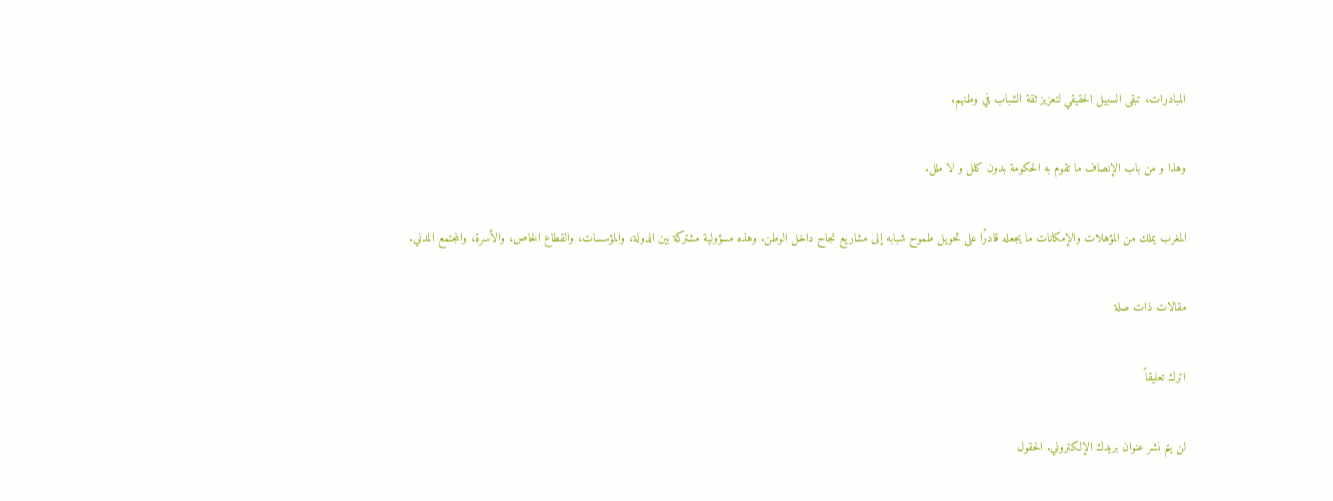المبادرات، تبقى السبيل الحقيقي لتعزيز ثقة الشباب في وطنهم.

وهذا و من باب الإنصاف ما تقوم به الحكومة بدون كلل و لا ملل.

المغرب يملك من المؤهلات والإمكانات ما يجعله قادرًا على تحويل طموح شبابه إلى مشاريع نجاح داخل الوطن. وهذه مسؤولية مشتركة بين الدولة، والمؤسسات، والقطاع الخاص، والأسرة، والمجتمع المدني.

مقالات ذات صلة

اترك تعليقاً

لن يتم نشر عنوان بريدك الإلكتروني. الحقول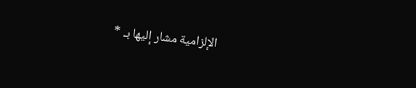الإلزامية مشار إليها بـ *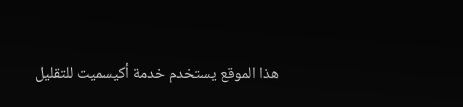هذا الموقع يستخدم خدمة أكيسميت للتقليل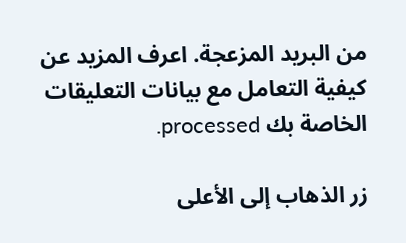من البريد المزعجة. اعرف المزيد عن كيفية التعامل مع بيانات التعليقات الخاصة بك processed.

زر الذهاب إلى الأعلى